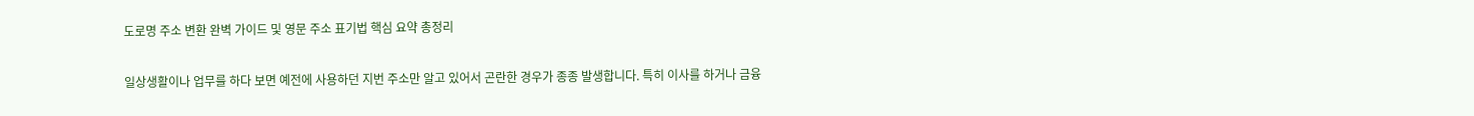도로명 주소 변환 완벽 가이드 및 영문 주소 표기법 핵심 요약 총정리

일상생활이나 업무를 하다 보면 예전에 사용하던 지번 주소만 알고 있어서 곤란한 경우가 종종 발생합니다. 특히 이사를 하거나 금융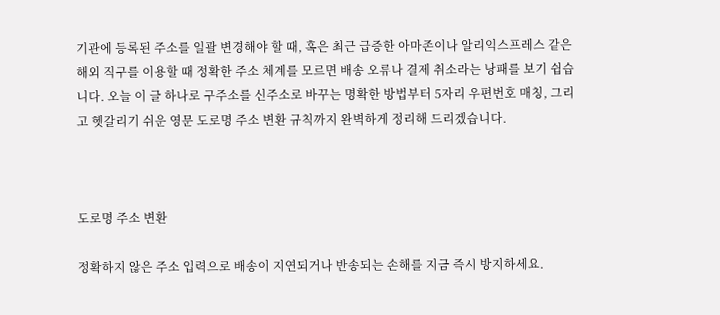기관에 등록된 주소를 일괄 변경해야 할 때, 혹은 최근 급증한 아마존이나 알리익스프레스 같은 해외 직구를 이용할 때 정확한 주소 체계를 모르면 배송 오류나 결제 취소라는 낭패를 보기 쉽습니다. 오늘 이 글 하나로 구주소를 신주소로 바꾸는 명확한 방법부터 5자리 우편번호 매칭, 그리고 헷갈리기 쉬운 영문 도로명 주소 변환 규칙까지 완벽하게 정리해 드리겠습니다.



도로명 주소 변환

정확하지 않은 주소 입력으로 배송이 지연되거나 반송되는 손해를 지금 즉시 방지하세요.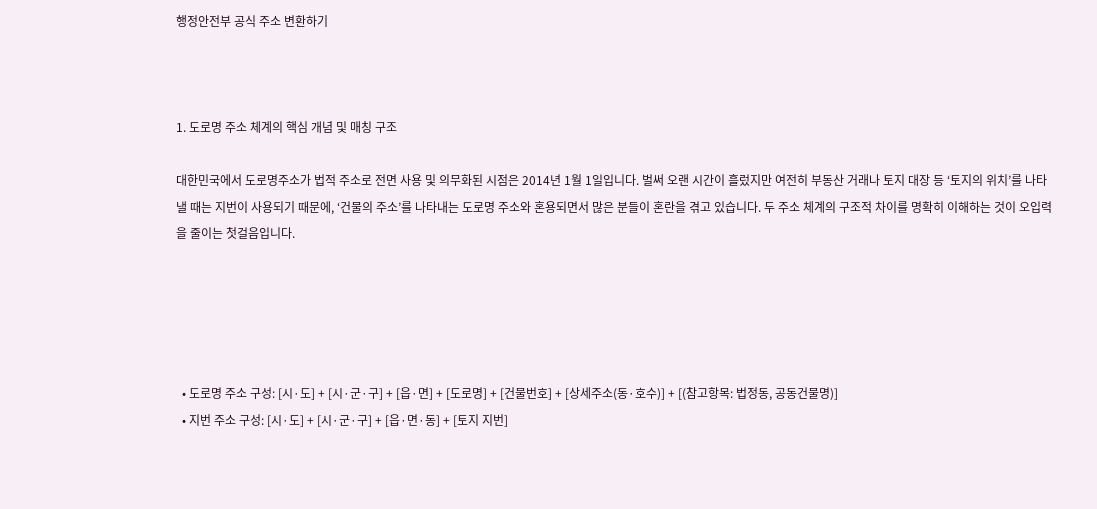행정안전부 공식 주소 변환하기



1. 도로명 주소 체계의 핵심 개념 및 매칭 구조

대한민국에서 도로명주소가 법적 주소로 전면 사용 및 의무화된 시점은 2014년 1월 1일입니다. 벌써 오랜 시간이 흘렀지만 여전히 부동산 거래나 토지 대장 등 ‘토지의 위치’를 나타낼 때는 지번이 사용되기 때문에, ‘건물의 주소’를 나타내는 도로명 주소와 혼용되면서 많은 분들이 혼란을 겪고 있습니다. 두 주소 체계의 구조적 차이를 명확히 이해하는 것이 오입력을 줄이는 첫걸음입니다.





  • 도로명 주소 구성: [시·도] + [시·군·구] + [읍·면] + [도로명] + [건물번호] + [상세주소(동·호수)] + [(참고항목: 법정동, 공동건물명)]
  • 지번 주소 구성: [시·도] + [시·군·구] + [읍·면·동] + [토지 지번]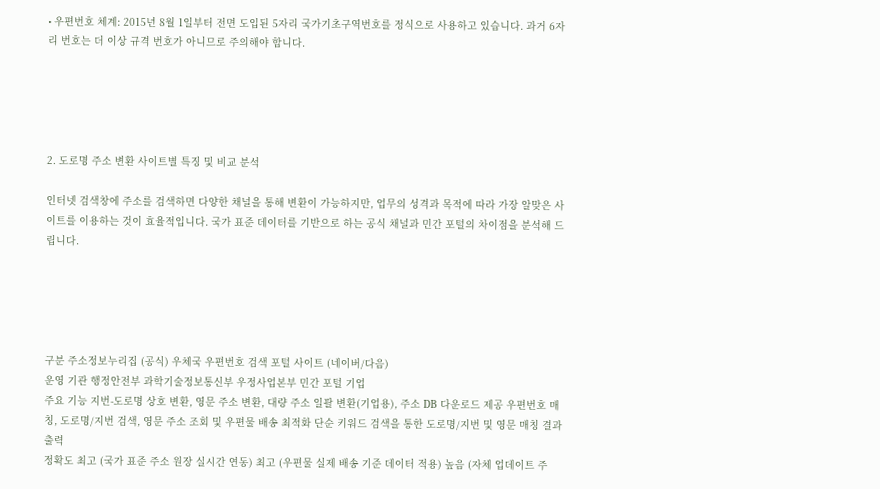• 우편번호 체계: 2015년 8월 1일부터 전면 도입된 5자리 국가기초구역번호를 정식으로 사용하고 있습니다. 과거 6자리 번호는 더 이상 규격 번호가 아니므로 주의해야 합니다.





2. 도로명 주소 변환 사이트별 특징 및 비교 분석

인터넷 검색창에 주소를 검색하면 다양한 채널을 통해 변환이 가능하지만, 업무의 성격과 목적에 따라 가장 알맞은 사이트를 이용하는 것이 효율적입니다. 국가 표준 데이터를 기반으로 하는 공식 채널과 민간 포털의 차이점을 분석해 드립니다.





구분 주소정보누리집 (공식) 우체국 우편번호 검색 포털 사이트 (네이버/다음)
운영 기관 행정안전부 과학기술정보통신부 우정사업본부 민간 포털 기업
주요 기능 지번-도로명 상호 변환, 영문 주소 변환, 대량 주소 일괄 변환(기업용), 주소 DB 다운로드 제공 우편번호 매칭, 도로명/지번 검색, 영문 주소 조회 및 우편물 배송 최적화 단순 키워드 검색을 통한 도로명/지번 및 영문 매칭 결과 출력
정확도 최고 (국가 표준 주소 원장 실시간 연동) 최고 (우편물 실제 배송 기준 데이터 적용) 높음 (자체 업데이트 주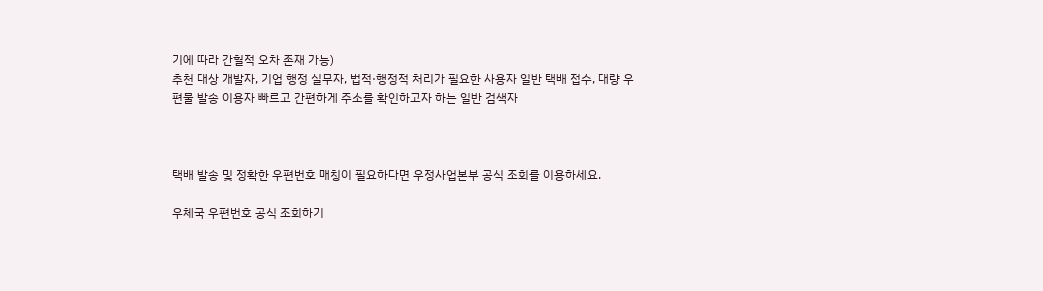기에 따라 간헐적 오차 존재 가능)
추천 대상 개발자, 기업 행정 실무자, 법적·행정적 처리가 필요한 사용자 일반 택배 접수, 대량 우편물 발송 이용자 빠르고 간편하게 주소를 확인하고자 하는 일반 검색자



택배 발송 및 정확한 우편번호 매칭이 필요하다면 우정사업본부 공식 조회를 이용하세요.

우체국 우편번호 공식 조회하기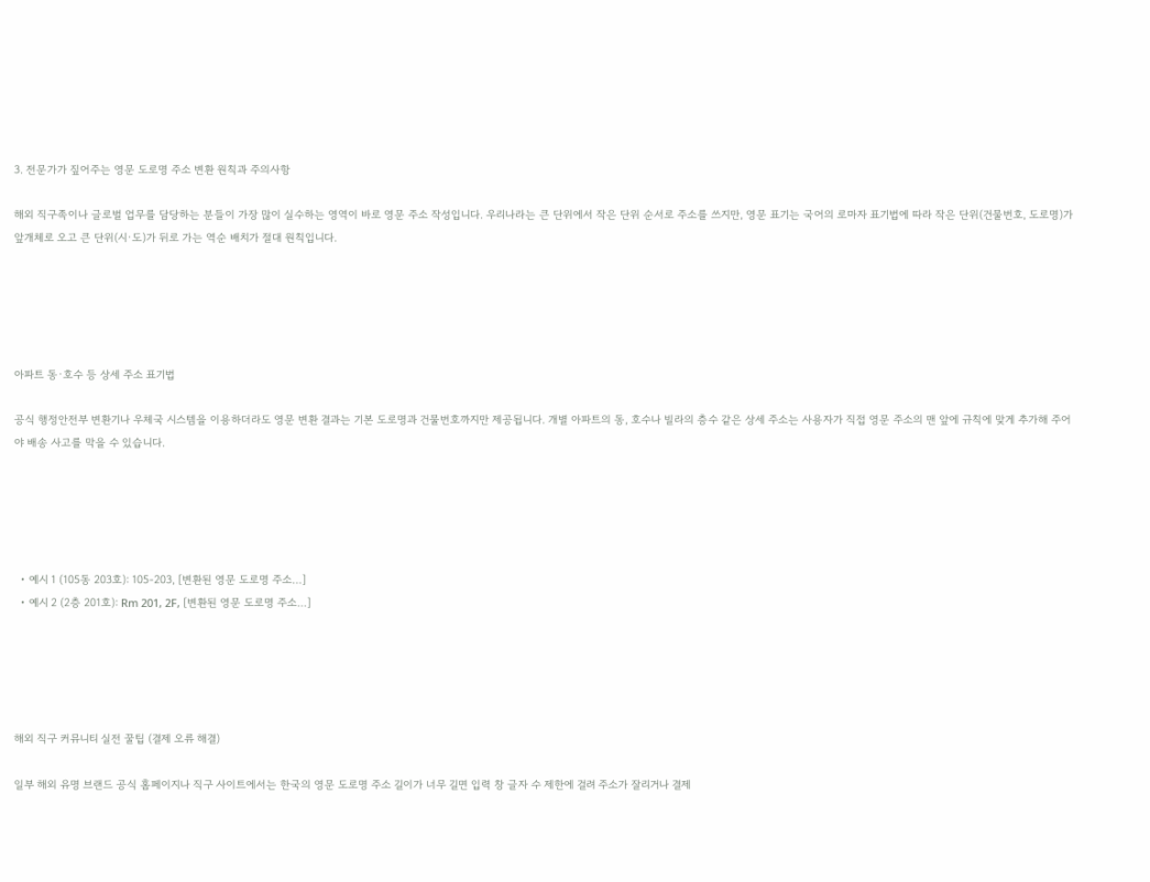3. 전문가가 짚어주는 영문 도로명 주소 변환 원칙과 주의사항

해외 직구족이나 글로벌 업무를 담당하는 분들이 가장 많이 실수하는 영역이 바로 영문 주소 작성입니다. 우리나라는 큰 단위에서 작은 단위 순서로 주소를 쓰지만, 영문 표기는 국어의 로마자 표기법에 따라 작은 단위(건물번호, 도로명)가 앞개체로 오고 큰 단위(시·도)가 뒤로 가는 역순 배치가 절대 원칙입니다.





아파트 동·호수 등 상세 주소 표기법

공식 행정안전부 변환기나 우체국 시스템을 이용하더라도 영문 변환 결과는 기본 도로명과 건물번호까지만 제공됩니다. 개별 아파트의 동, 호수나 빌라의 층수 같은 상세 주소는 사용자가 직접 영문 주소의 맨 앞에 규칙에 맞게 추가해 주어야 배송 사고를 막을 수 있습니다.





  • 예시 1 (105동 203호): 105-203, [변환된 영문 도로명 주소…]
  • 예시 2 (2층 201호): Rm 201, 2F, [변환된 영문 도로명 주소…]





해외 직구 커뮤니티 실전 꿀팁 (결제 오류 해결)

일부 해외 유명 브랜드 공식 홈페이지나 직구 사이트에서는 한국의 영문 도로명 주소 길이가 너무 길면 입력 창 글자 수 제한에 걸려 주소가 잘리거나 결제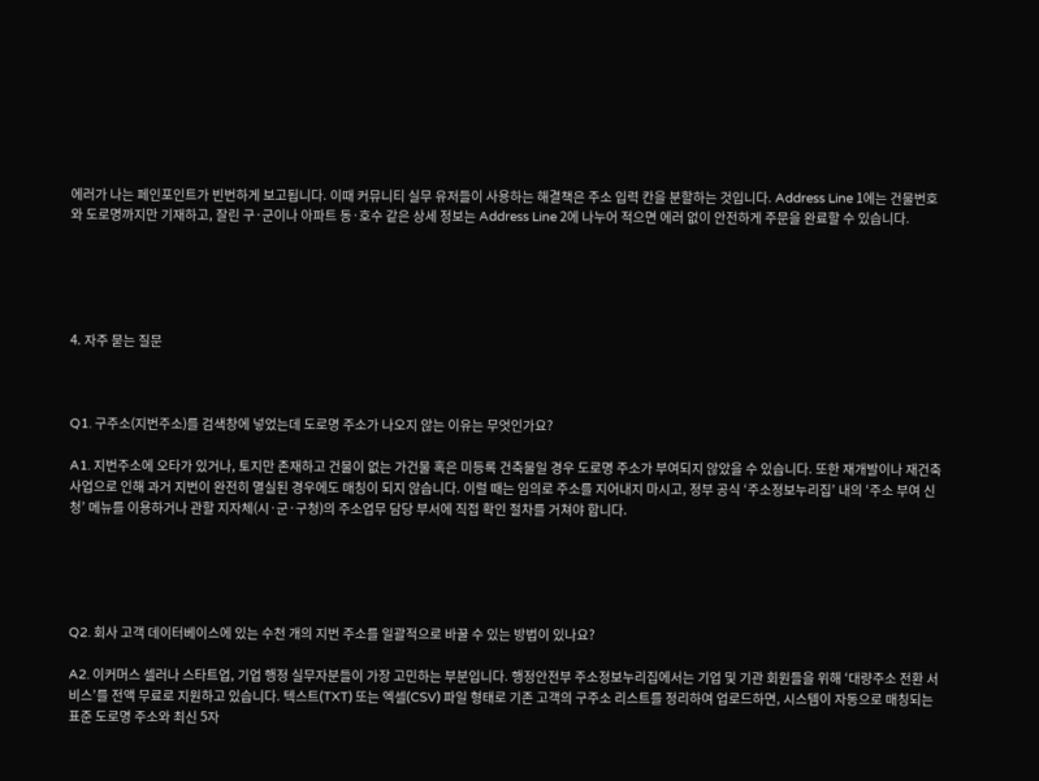에러가 나는 페인포인트가 빈번하게 보고됩니다. 이때 커뮤니티 실무 유저들이 사용하는 해결책은 주소 입력 칸을 분할하는 것입니다. Address Line 1에는 건물번호와 도로명까지만 기재하고, 잘린 구·군이나 아파트 동·호수 같은 상세 정보는 Address Line 2에 나누어 적으면 에러 없이 안전하게 주문을 완료할 수 있습니다.





4. 자주 묻는 질문



Q1. 구주소(지번주소)를 검색창에 넣었는데 도로명 주소가 나오지 않는 이유는 무엇인가요?

A1. 지번주소에 오타가 있거나, 토지만 존재하고 건물이 없는 가건물 혹은 미등록 건축물일 경우 도로명 주소가 부여되지 않았을 수 있습니다. 또한 재개발이나 재건축 사업으로 인해 과거 지번이 완전히 멸실된 경우에도 매칭이 되지 않습니다. 이럴 때는 임의로 주소를 지어내지 마시고, 정부 공식 ‘주소정보누리집’ 내의 ‘주소 부여 신청’ 메뉴를 이용하거나 관할 지자체(시·군·구청)의 주소업무 담당 부서에 직접 확인 절차를 거쳐야 합니다.





Q2. 회사 고객 데이터베이스에 있는 수천 개의 지번 주소를 일괄적으로 바꿀 수 있는 방법이 있나요?

A2. 이커머스 셀러나 스타트업, 기업 행정 실무자분들이 가장 고민하는 부분입니다. 행정안전부 주소정보누리집에서는 기업 및 기관 회원들을 위해 ‘대량주소 전환 서비스’를 전액 무료로 지원하고 있습니다. 텍스트(TXT) 또는 엑셀(CSV) 파일 형태로 기존 고객의 구주소 리스트를 정리하여 업로드하면, 시스템이 자동으로 매칭되는 표준 도로명 주소와 최신 5자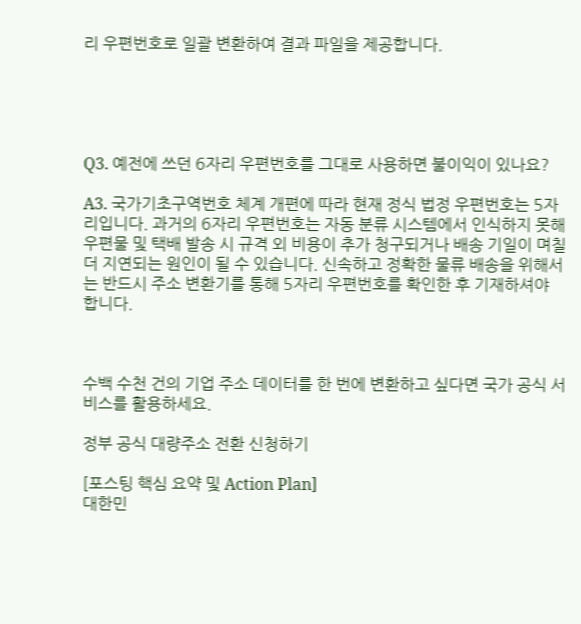리 우편번호로 일괄 변환하여 결과 파일을 제공합니다.





Q3. 예전에 쓰던 6자리 우편번호를 그대로 사용하면 불이익이 있나요?

A3. 국가기초구역번호 체계 개편에 따라 현재 정식 법정 우편번호는 5자리입니다. 과거의 6자리 우편번호는 자동 분류 시스템에서 인식하지 못해 우편물 및 택배 발송 시 규격 외 비용이 추가 청구되거나 배송 기일이 며칠 더 지연되는 원인이 될 수 있습니다. 신속하고 정확한 물류 배송을 위해서는 반드시 주소 변환기를 통해 5자리 우편번호를 확인한 후 기재하셔야 합니다.



수백 수천 건의 기업 주소 데이터를 한 번에 변환하고 싶다면 국가 공식 서비스를 활용하세요.

정부 공식 대량주소 전환 신청하기

[포스팅 핵심 요약 및 Action Plan]
대한민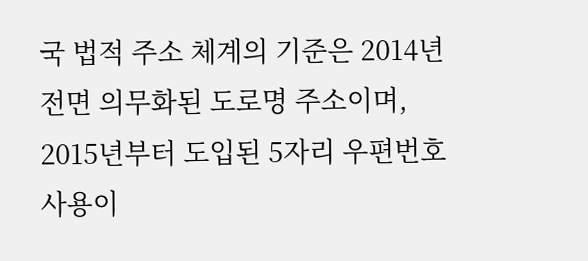국 법적 주소 체계의 기준은 2014년 전면 의무화된 도로명 주소이며, 2015년부터 도입된 5자리 우편번호 사용이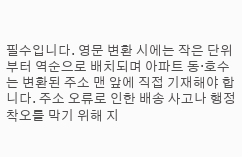필수입니다. 영문 변환 시에는 작은 단위부터 역순으로 배치되며 아파트 동·호수는 변환된 주소 맨 앞에 직접 기재해야 합니다. 주소 오류로 인한 배송 사고나 행정 착오를 막기 위해 지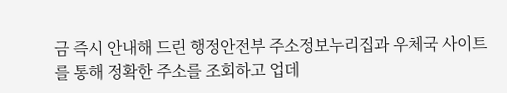금 즉시 안내해 드린 행정안전부 주소정보누리집과 우체국 사이트를 통해 정확한 주소를 조회하고 업데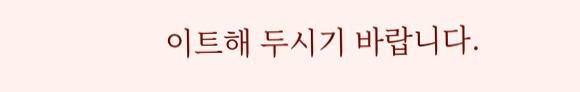이트해 두시기 바랍니다.